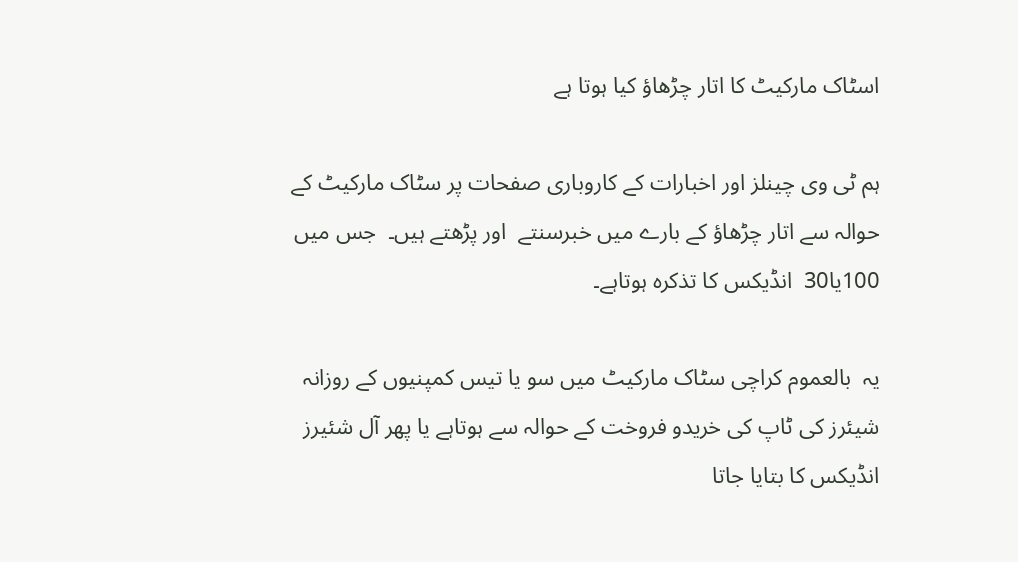اسٹاک مارکیٹ کا اتار چڑھاؤ کیا ہوتا ہے

ہم ٹی وی چینلز اور اخبارات کے کاروباری صفحات پر سٹاک مارکیٹ کے حوالہ سے اتار چڑھاؤ کے بارے میں خبرسنتے  اور پڑھتے ہیں۔  جس میں 100یا30  انڈیکس کا تذکرہ ہوتاہے۔

یہ  بالعموم کراچی سٹاک مارکیٹ میں سو یا تیس کمپنیوں کے روزانہ شیئرز کی ٹاپ کی خریدو فروخت کے حوالہ سے ہوتاہے یا پھر آل شئیرز انڈیکس کا بتایا جاتا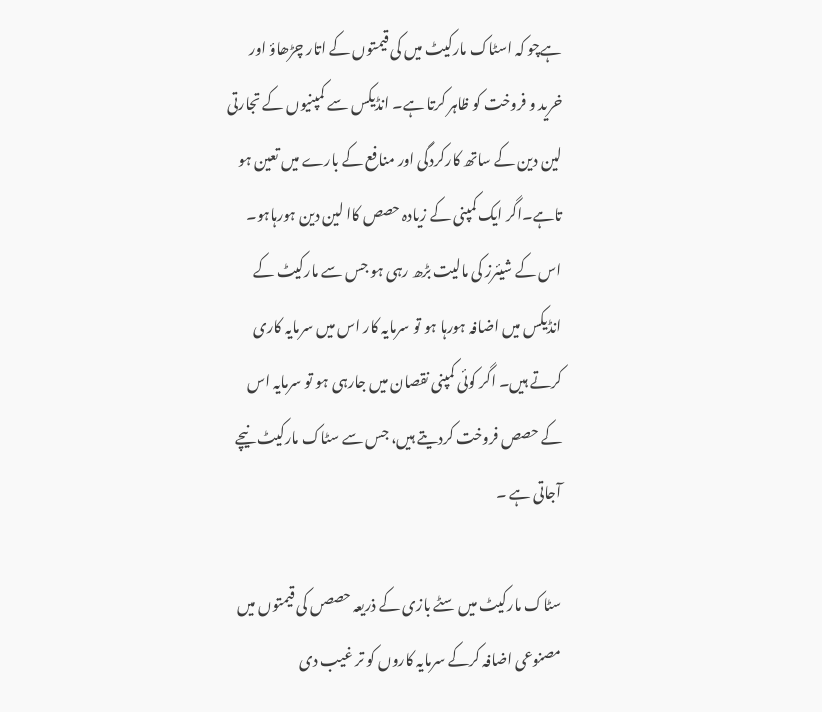ہےچو کہ اسٹاک مارکیٹ میں کی قیمتوں کے اتار چڑھاؤ اور خرید و فروخت کو ظاہر کرتا ہے۔ انڈیکس سے کمپنیوں کے تجارتی لین دین کے ساتھ کارکردگی اور منافع کے بارے میں تعین ہو تاہے۔اگر ایک کمپنی کے زیادہ حصص کاا لین دین ہورہاہو۔ اس کے شیئرز کی مالیت بڑھ رہی ہو جس سے مارکیٹ کے انڈیکس میں اضافہ ہورہا ہو تو سرمایہ کار اس میں سرمایہ کاری کرتے ہیں۔ اگر کوئی کمپنی نقصان میں جارہی ہو تو سرمایہ اس کے حصص فروخت کردیتے ہیں، جس سے سٹاک مارکیٹ نیچے آجاتی ہے ۔

سٹاک مارکیٹ میں سٹے بازی کے ذریعہ حصصں کی قیمتوں میں مصنوعی اضافہ کرکے سرمایہ کاروں کو تر غیب دی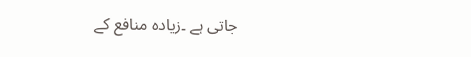جاتی ہے ۔زیادہ منافع کے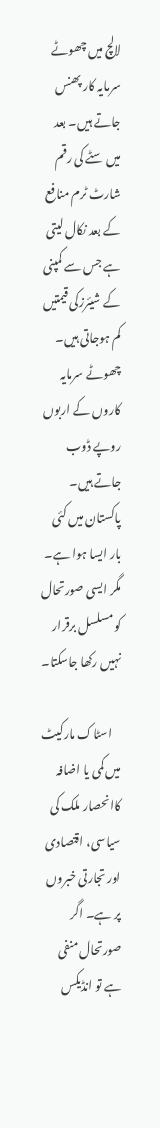لالچ میں چھوٹے سرمایہ کار پھنس جاتے ہیں۔ بعد میں سٹے کی رقم شارٹ ٹرم منافع کے بعد نکال لیتی ہے جس سے کمپنی کے شیئرزکی قیمتیں کم ہوجاتی ہیں۔ چھوٹے سرمایہ کاروں کے اربوں روپے ڈوب جاتے ہیں۔ پاکستان میں کئی بار ایسا ہوا ہے۔ مگر ایسی صورتحال کو مسلسل برقرار نہیں رکھا جاسکتا۔

    اسٹاک مارکیٹ میں کمی یا اضافہ کاانحصار ملک کی سیاسی، اقتصادی اور تجارتی خبروں پر ہے۔ اگر صورتحال منفی ہے تو انڈیکس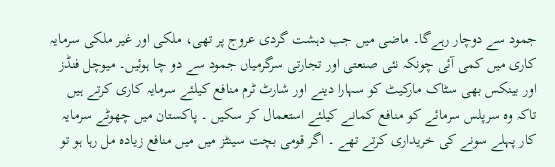جمود سے دوچار رہےگا۔ ماضی میں جب دہشت گردی عروج پر تھی، ملکی اور غیر ملکی سرمایہ کاری میں کمی آئی چونکہ نئی صنعتی اور تجارتی سرگرمیاں جمود سے دو چا ہوئیں۔ میوچل فنڈز اور بینکس بھی سٹاک مارکیٹ کو سہارا دینے اور شارٹ ٹرم منافع کیلئے سرمایہ کاری کرتے ہیں تاکہ وہ سرپلس سرمائے کو منافع کمانے کیلئے استعمال کر سکیں ۔ پاکستان میں چھوٹے سرمایہ کار پہلے سونے کی خریداری کرتے تھے ۔ اگر قومی بچت سینٹز میں میں منافع زیادہ مل رہا ہو تو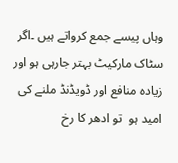وہاں پیسے جمع کرواتے ہیں ۔اگر سٹاک مارکیٹ بہتر جارہی ہو اور زیادہ منافع اور ڈویڈنڈ ملنے کی امید ہو  تو ادھر کا رخ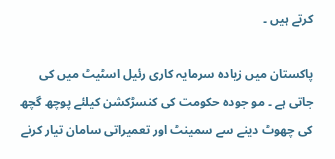کرتے ہیں ۔

پاکستان میں زیادہ سرمایہ کاری رئیل اسٹیٹ میں کی جاتی ہے ۔ مو جودہ حکومت کی کنسڑکشن کیلئے پوچھ گچھ کی چھوٹ دینے سے سمینٹ اور تعمیراتی سامان تیار کرنے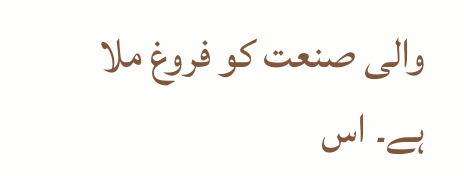والی صنعت کو فروغ ملا ہے۔ اس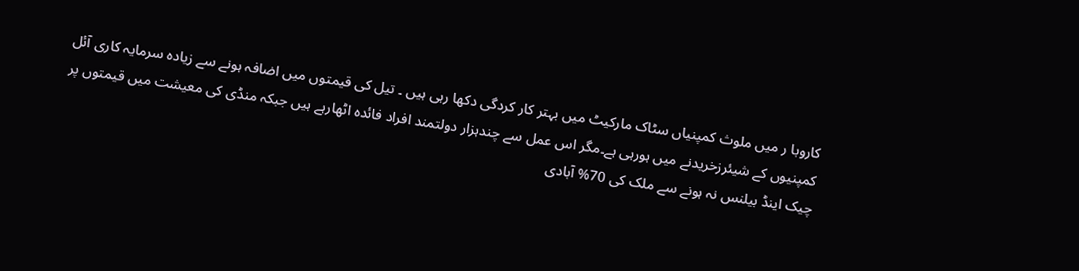کاروبا ر میں ملوث کمپنیاں سٹاک مارکیٹ میں بہتر کار کردگی دکھا رہی ہیں ۔ تیل کی قیمتوں میں اضافہ ہونے سے زیادہ سرمایہ کاری آئل کمپنیوں کے شیئرزخریدنے میں ہورہی ہے۔مگر اس عمل سے چندہزار دولتمند افراد فائدہ اٹھارہے ہیں جبکہ منڈی کی معیشت میں قیمتوں پر چیک اینڈ بیلنس نہ ہونے سے ملک کی 70% آبادی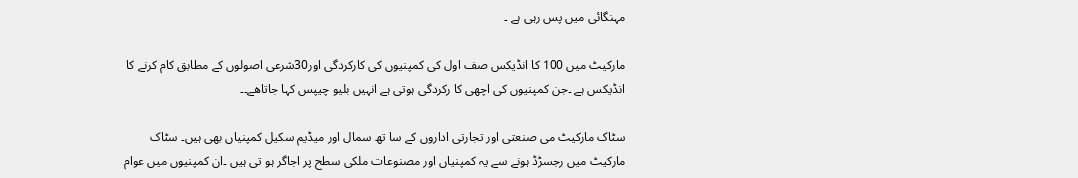مہنگائی میں پس رہی ہے ۔

مارکیٹ میں 100 کا انڈیکس صف اول کی کمپنیوں کی کارکردگی اور30شرعی اصولوں کے مطابق کام کرنے کا انڈیکس ہے ۔جن کمپنیوں کی اچھی کا رکردگی ہوتی ہے انہیں بلیو چیپس کہا جاتاھے۔۔

سٹاک مارکیٹ می صنعتی اور تجارتی اداروں کے سا تھ سمال اور میڈیم سکیل کمپنیاں بھی ہیں۔ سٹاک مارکیٹ میں رجسڑڈ ہونے سے یہ کمپنیاں اور مصنوعات ملکی سطح پر اجاگر ہو تی ہیں ۔ان کمپنیوں میں عوام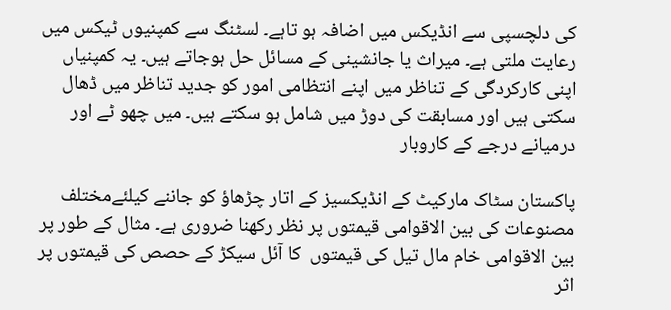کی دلچسپی سے انڈیکس میں اضافہ ہو تاہے۔ لسٹنگ سے کمپنیوں ٹیکس میں رعایت ملتی ہے۔ میراث یا جانشینی کے مسائل حل ہوجاتے ہیں۔ یہ کمپنیاں اپنی کارکردگی کے تناظر میں اپنے انتظامی امور کو جدید تناظر میں ڈھال سکتی ہیں اور مسابقت کی دوڑ میں شامل ہو سکتے ہیں۔ میں چھو ٹے اور درمیانے درجے کے کاروبار

پاکستان سٹاک مارکیٹ کے انڈیکسیز کے اتار چڑھاؤ کو جاننے کیلئےمختلف مصنوعات کی بین الاقوامی قیمتوں پر نظر رکھنا ضروری ہے۔ مثال کے طور پر بین الاقوامی خام مال تیل کی قیمتوں  کا آئل سیکڑ کے حصص کی قیمتوں پر اثر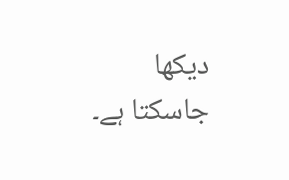دیکھا جاسکتا ہے۔